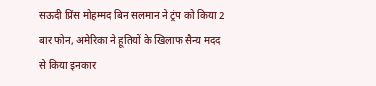सऊदी प्रिंस मोहम्मद बिन सलमान ने ट्रंप को किया 2 बार फोन, अमेरिका ने हूतियों के खिलाफ सैन्य मदद से किया इनकार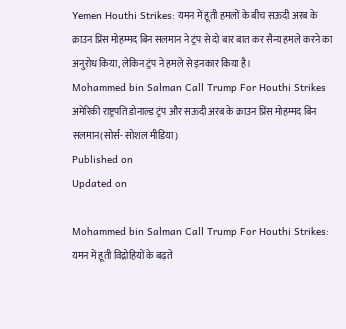Yemen Houthi Strikes: यमन में हूती हमलों के बीच सऊदी अरब के क्राउन प्रिंस मोहम्मद बिन सलमान ने ट्रंप से दो बार बात कर सैन्य हमले करने का अनुरोध किया, लेकिन ट्रंप ने हमले से इनकार किया है।
Mohammed bin Salman Call Trump For Houthi Strikes
अमेरिकी राष्ट्रपति डोनाल्ड ट्रंप और सऊदी अरब के क्राउन प्रिंस मोहम्मद बिन सलमान(सोर्स- सोशल मीडिया)
Published on
Updated on

Mohammed bin Salman Call Trump For Houthi Strikes: यमन में हूती विद्रोहियों के बढ़ते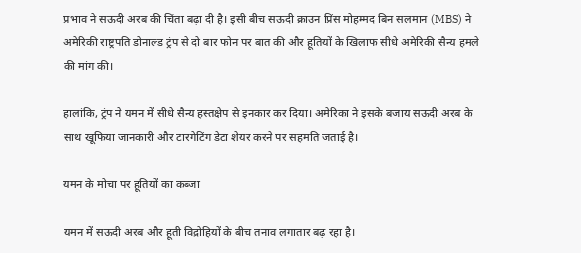प्रभाव ने सऊदी अरब की चिंता बढ़ा दी है। इसी बीच सऊदी क्राउन प्रिंस मोहम्मद बिन सलमान (MBS) ने अमेरिकी राष्ट्रपति डोनाल्ड ट्रंप से दो बार फोन पर बात की और हूतियों के खिलाफ सीधे अमेरिकी सैन्य हमले की मांग की।

हालांकि, ट्रंप ने यमन में सीधे सैन्य हस्तक्षेप से इनकार कर दिया। अमेरिका ने इसके बजाय सऊदी अरब के साथ खूफिया जानकारी और टारगेटिंग डेटा शेयर करने पर सहमति जताई है।

यमन के मोचा पर हूतियों का कब्जा

यमन में सऊदी अरब और हूती विद्रोहियों के बीच तनाव लगातार बढ़ रहा है।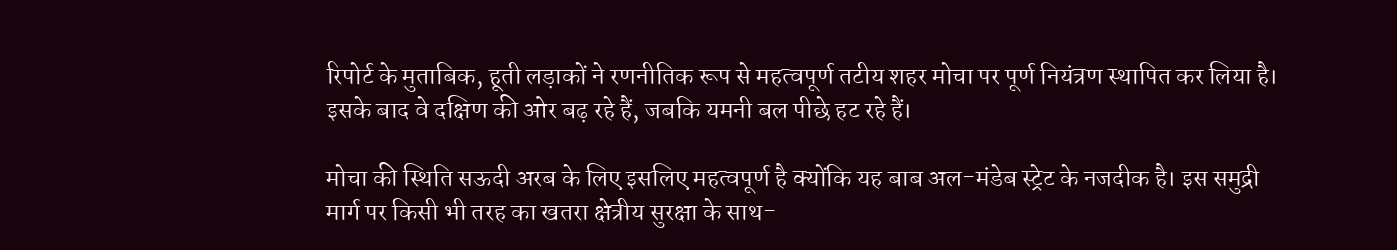रिपोर्ट के मुताबिक, हूती लड़ाकों ने रणनीतिक रूप से महत्वपूर्ण तटीय शहर मोचा पर पूर्ण नियंत्रण स्थापित कर लिया है। इसके बाद वे दक्षिण की ओर बढ़ रहे हैं, जबकि यमनी बल पीछे हट रहे हैं।

मोचा की स्थिति सऊदी अरब के लिए इसलिए महत्वपूर्ण है क्योंकि यह बाब अल-मंडेब स्ट्रेट के नजदीक है। इस समुद्री मार्ग पर किसी भी तरह का खतरा क्षेत्रीय सुरक्षा के साथ-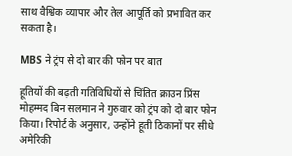साथ वैश्विक व्यापार और तेल आपूर्ति को प्रभावित कर सकता है।

MBS ने ट्रंप से दो बार की फोन पर बात

हूतियों की बढ़ती गतिविधियों से चिंतित क्राउन प्रिंस मोहम्मद बिन सलमान ने गुरुवार को ट्रंप को दो बार फोन किया। रिपोर्ट के अनुसार, उन्होंने हूती ठिकानों पर सीधे अमेरिकी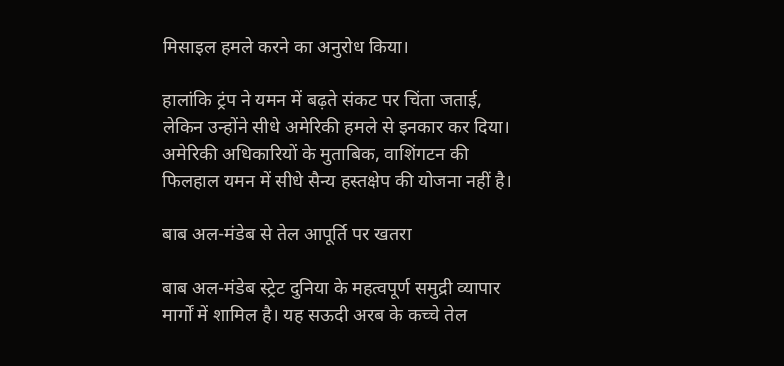मिसाइल हमले करने का अनुरोध किया।

हालांकि ट्रंप ने यमन में बढ़ते संकट पर चिंता जताई, लेकिन उन्होंने सीधे अमेरिकी हमले से इनकार कर दिया। अमेरिकी अधिकारियों के मुताबिक, वाशिंगटन की फिलहाल यमन में सीधे सैन्य हस्तक्षेप की योजना नहीं है।

बाब अल-मंडेब से तेल आपूर्ति पर खतरा

बाब अल-मंडेब स्ट्रेट दुनिया के महत्वपूर्ण समुद्री व्यापार मार्गों में शामिल है। यह सऊदी अरब के कच्चे तेल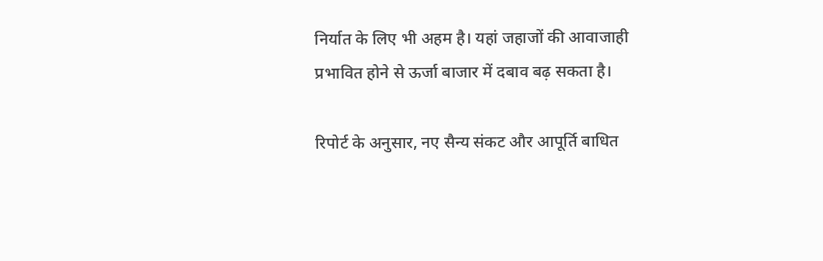निर्यात के लिए भी अहम है। यहां जहाजों की आवाजाही प्रभावित होने से ऊर्जा बाजार में दबाव बढ़ सकता है।

रिपोर्ट के अनुसार, नए सैन्य संकट और आपूर्ति बाधित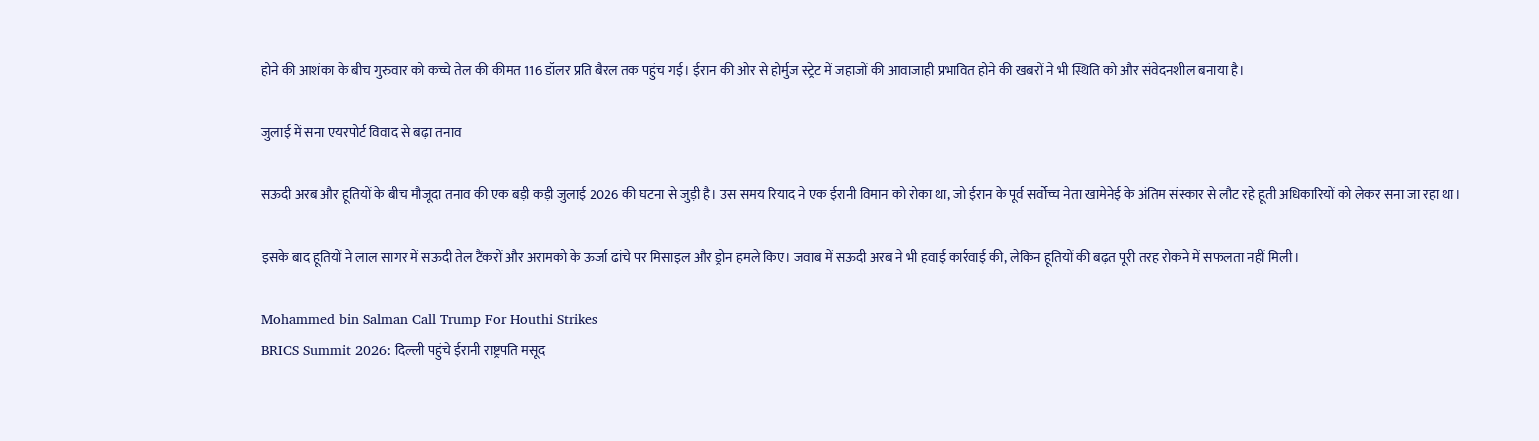होने की आशंका के बीच गुरुवार को कच्चे तेल की कीमत 116 डॉलर प्रति बैरल तक पहुंच गई। ईरान की ओर से होर्मुज स्ट्रेट में जहाजों की आवाजाही प्रभावित होने की खबरों ने भी स्थिति को और संवेदनशील बनाया है।

जुलाई में सना एयरपोर्ट विवाद से बढ़ा तनाव

सऊदी अरब और हूतियों के बीच मौजूदा तनाव की एक बड़ी कड़ी जुलाई 2026 की घटना से जुड़ी है। उस समय रियाद ने एक ईरानी विमान को रोका था, जो ईरान के पूर्व सर्वोच्च नेता खामेनेई के अंतिम संस्कार से लौट रहे हूती अधिकारियों को लेकर सना जा रहा था।

इसके बाद हूतियों ने लाल सागर में सऊदी तेल टैंकरों और अरामको के ऊर्जा ढांचे पर मिसाइल और ड्रोन हमले किए। जवाब में सऊदी अरब ने भी हवाई कार्रवाई की, लेकिन हूतियों की बढ़त पूरी तरह रोकने में सफलता नहीं मिली।

Mohammed bin Salman Call Trump For Houthi Strikes
BRICS Summit 2026: दिल्ली पहुंचे ईरानी राष्ट्रपति मसूद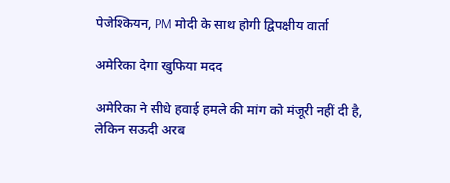पेजेश्कियन, PM मोदी के साथ होगी द्विपक्षीय वार्ता

अमेरिका देगा खुफिया मदद

अमेरिका ने सीधे हवाई हमले की मांग को मंजूरी नहीं दी है, लेकिन सऊदी अरब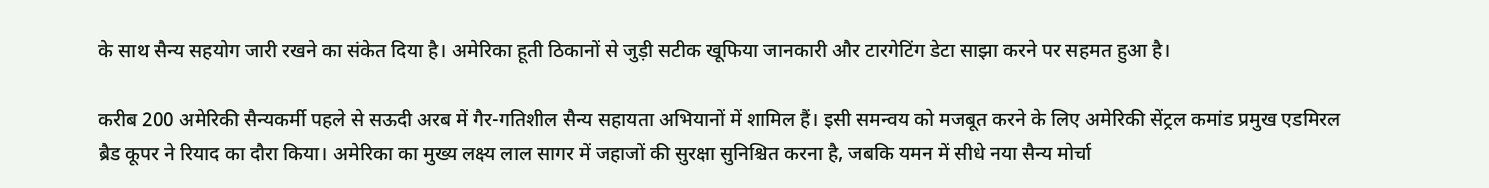के साथ सैन्य सहयोग जारी रखने का संकेत दिया है। अमेरिका हूती ठिकानों से जुड़ी सटीक खूफिया जानकारी और टारगेटिंग डेटा साझा करने पर सहमत हुआ है।

करीब 200 अमेरिकी सैन्यकर्मी पहले से सऊदी अरब में गैर-गतिशील सैन्य सहायता अभियानों में शामिल हैं। इसी समन्वय को मजबूत करने के लिए अमेरिकी सेंट्रल कमांड प्रमुख एडमिरल ब्रैड कूपर ने रियाद का दौरा किया। अमेरिका का मुख्य लक्ष्य लाल सागर में जहाजों की सुरक्षा सुनिश्चित करना है, जबकि यमन में सीधे नया सैन्य मोर्चा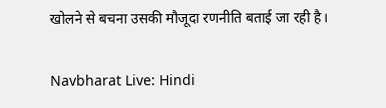खोलने से बचना उसकी मौजूदा रणनीति बताई जा रही है।

Navbharat Live: Hindi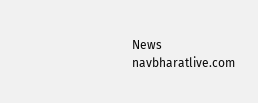News
navbharatlive.com